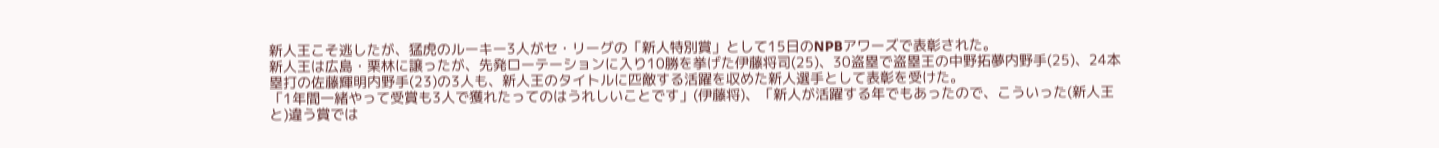新人王こそ逃したが、猛虎のルーキー3人がセ・リーグの「新人特別賞」として15日のNPBアワーズで表彰された。
新人王は広島・栗林に譲ったが、先発ローテーションに入り10勝を挙げた伊藤将司(25)、30盗塁で盗塁王の中野拓夢内野手(25)、24本塁打の佐藤輝明内野手(23)の3人も、新人王のタイトルに匹敵する活躍を収めた新人選手として表彰を受けた。
「1年間一緒やって受賞も3人で獲れたってのはうれしいことです」(伊藤将)、「新人が活躍する年でもあったので、こういった(新人王と)違う賞では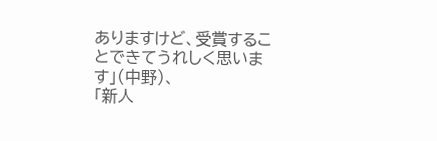ありますけど、受賞することできてうれしく思います」(中野)、
「新人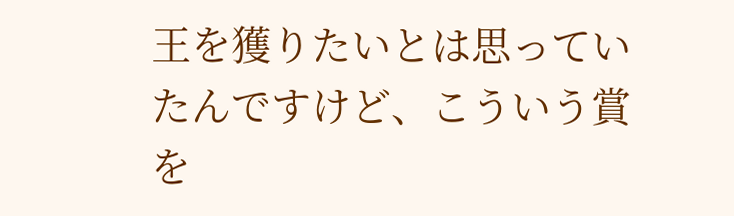王を獲りたいとは思っていたんですけど、こういう賞を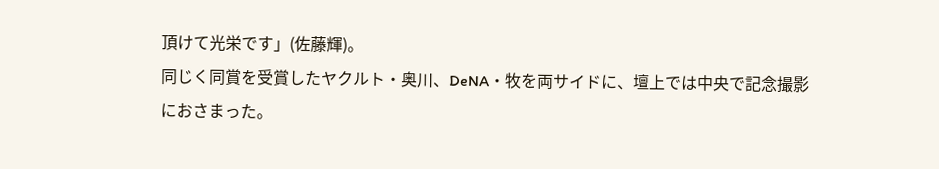頂けて光栄です」(佐藤輝)。
同じく同賞を受賞したヤクルト・奥川、DeNA・牧を両サイドに、壇上では中央で記念撮影におさまった。